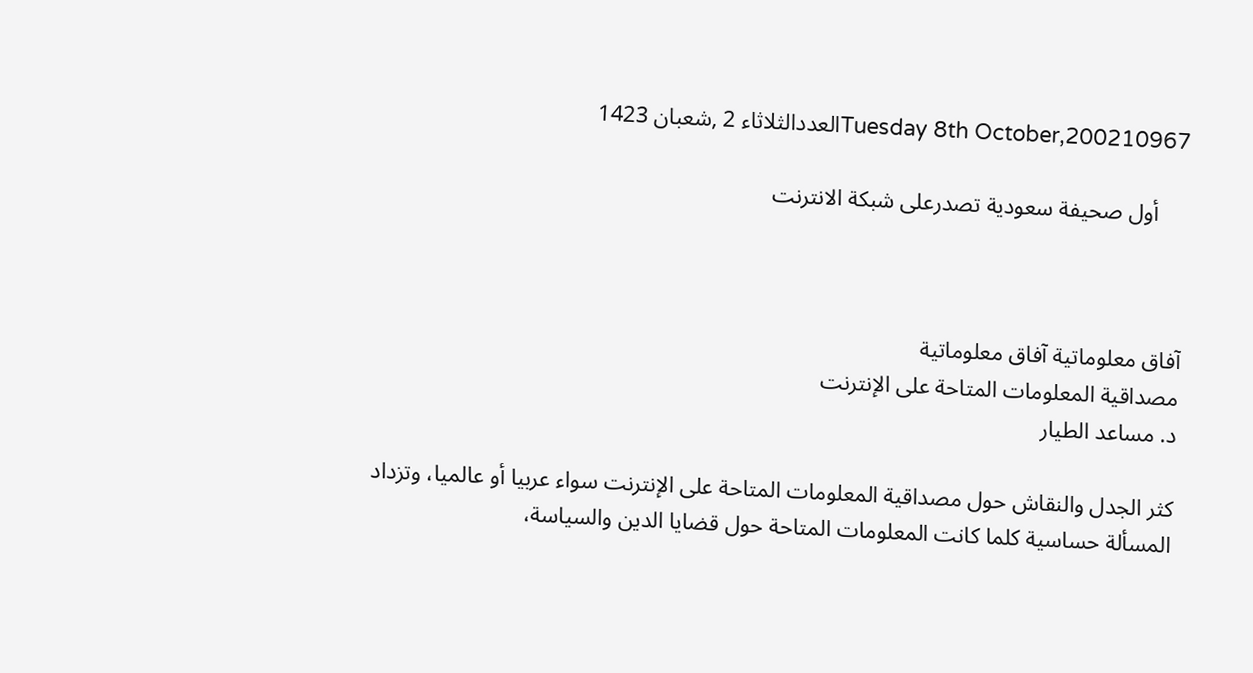Tuesday 8th October,200210967العددالثلاثاء 2 ,شعبان 1423

     أول صحيفة سعودية تصدرعلى شبكة الانترنت



آفاق معلوماتية آفاق معلوماتية
مصداقية المعلومات المتاحة على الإنترنت
د. مساعد الطيار

كثر الجدل والنقاش حول مصداقية المعلومات المتاحة على الإنترنت سواء عربيا أو عالميا، وتزداد المسألة حساسية كلما كانت المعلومات المتاحة حول قضايا الدين والسياسة،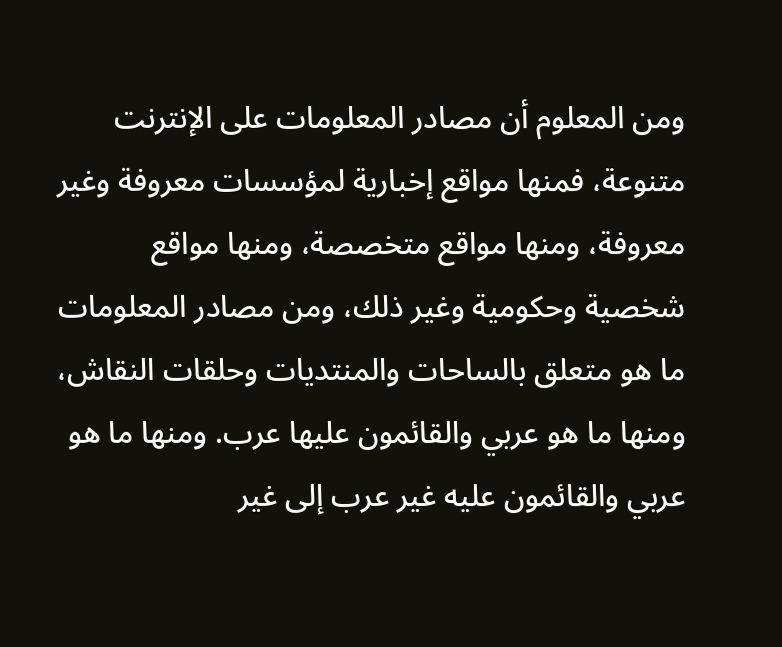ومن المعلوم أن مصادر المعلومات على الإنترنت متنوعة، فمنها مواقع إخبارية لمؤسسات معروفة وغير معروفة، ومنها مواقع متخصصة، ومنها مواقع شخصية وحكومية وغير ذلك، ومن مصادر المعلومات ما هو متعلق بالساحات والمنتديات وحلقات النقاش، ومنها ما هو عربي والقائمون عليها عرب. ومنها ما هو عربي والقائمون عليه غير عرب إلى غير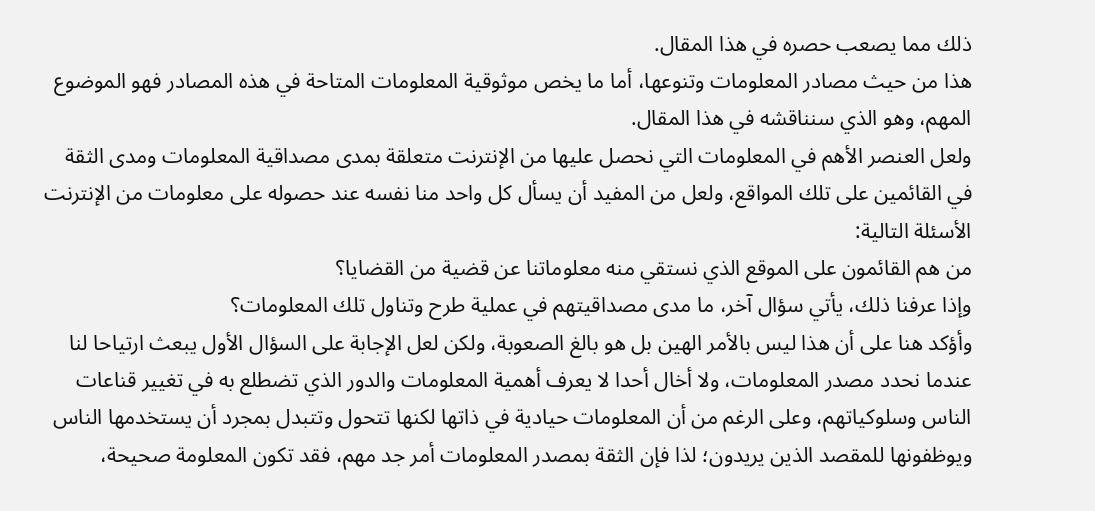ذلك مما يصعب حصره في هذا المقال.
هذا من حيث مصادر المعلومات وتنوعها، أما ما يخص موثوقية المعلومات المتاحة في هذه المصادر فهو الموضوع المهم، وهو الذي سنناقشه في هذا المقال.
ولعل العنصر الأهم في المعلومات التي نحصل عليها من الإنترنت متعلقة بمدى مصداقية المعلومات ومدى الثقة في القائمين على تلك المواقع، ولعل من المفيد أن يسأل كل واحد منا نفسه عند حصوله على معلومات من الإنترنت الأسئلة التالية:
من هم القائمون على الموقع الذي نستقي منه معلوماتنا عن قضية من القضايا؟
وإذا عرفنا ذلك، يأتي سؤال آخر، ما مدى مصداقيتهم في عملية طرح وتناول تلك المعلومات؟
وأؤكد هنا على أن هذا ليس بالأمر الهين بل هو بالغ الصعوبة، ولكن لعل الإجابة على السؤال الأول يبعث ارتياحا لنا عندما نحدد مصدر المعلومات، ولا أخال أحدا لا يعرف أهمية المعلومات والدور الذي تضطلع به في تغيير قناعات الناس وسلوكياتهم، وعلى الرغم من أن المعلومات حيادية في ذاتها لكنها تتحول وتتبدل بمجرد أن يستخدمها الناس ويوظفونها للمقصد الذين يريدون؛ لذا فإن الثقة بمصدر المعلومات أمر جد مهم، فقد تكون المعلومة صحيحة،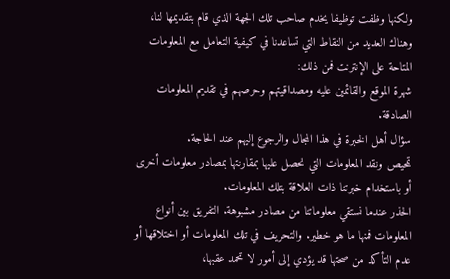ولكنها وظفت توظيفا يخدم صاحب تلك الجهة الذي قام بتقديمها لنا، وهناك العديد من النقاط التي تساعدنا في كيفية التعامل مع المعلومات المتاحة على الإنترنت فمن ذلك:
شهرة الموقع والقائمين عليه ومصداقيتهم وحرصهم في تقديم المعلومات الصادقة.
سؤال أهل الخبرة في هذا المجال والرجوع إليهم عند الحاجة.
تمحيص ونقد المعلومات التي نحصل عليها بمقارنتها بمصادر معلومات أخرى أو باستخدام خبرتنا ذات العلاقة بتلك المعلومات.
الحذر عندما نستقي معلوماتنا من مصادر مشبوهة. التفريق بين أنواع المعلومات فمنها ما هو خطير. والتحريف في تلك المعلومات أو اختلاقها أو عدم التأكد من صحتها قد يؤدي إلى أمور لا تحمد عقبها،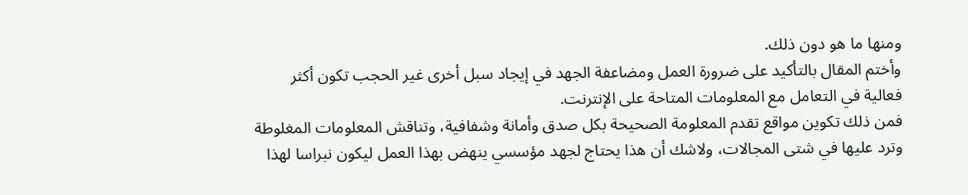ومنها ما هو دون ذلك.
وأختم المقال بالتأكيد على ضرورة العمل ومضاعفة الجهد في إيجاد سبل أخرى غير الحجب تكون أكثر فعالية في التعامل مع المعلومات المتاحة على الإنترنت.
فمن ذلك تكوين مواقع تقدم المعلومة الصحيحة بكل صدق وأمانة وشفافية، وتناقش المعلومات المغلوطة وترد عليها في شتى المجالات، ولاشك أن هذا يحتاج لجهد مؤسسي ينهض بهذا العمل ليكون نبراسا لهذا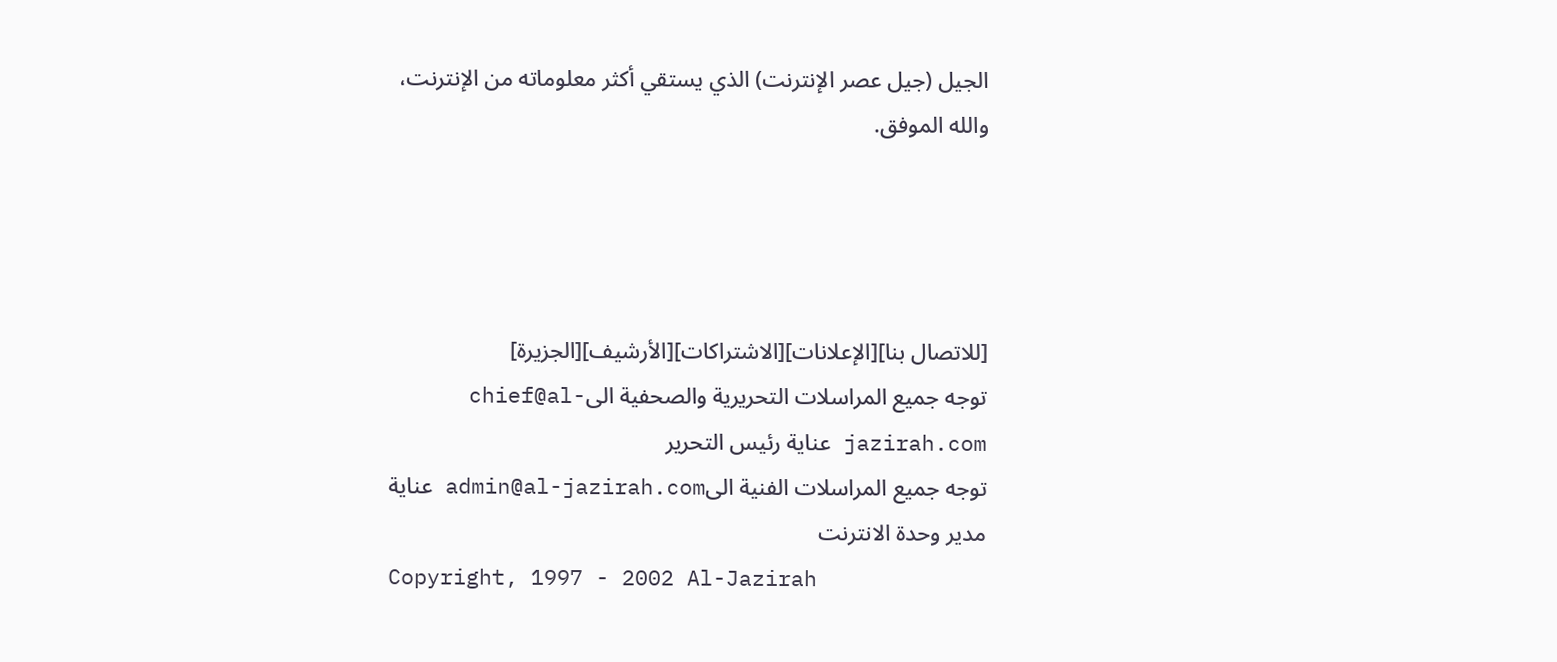الجيل (جيل عصر الإنترنت) الذي يستقي أكثر معلوماته من الإنترنت، والله الموفق.




[للاتصال بنا][الإعلانات][الاشتراكات][الأرشيف][الجزيرة]
توجه جميع المراسلات التحريرية والصحفية الىchief@al-jazirah.com عناية رئيس التحرير
توجه جميع المراسلات الفنية الىadmin@al-jazirah.com عناية مدير وحدة الانترنت
Copyright, 1997 - 2002 Al-Jazirah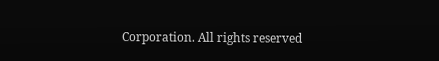Corporation. All rights reserved